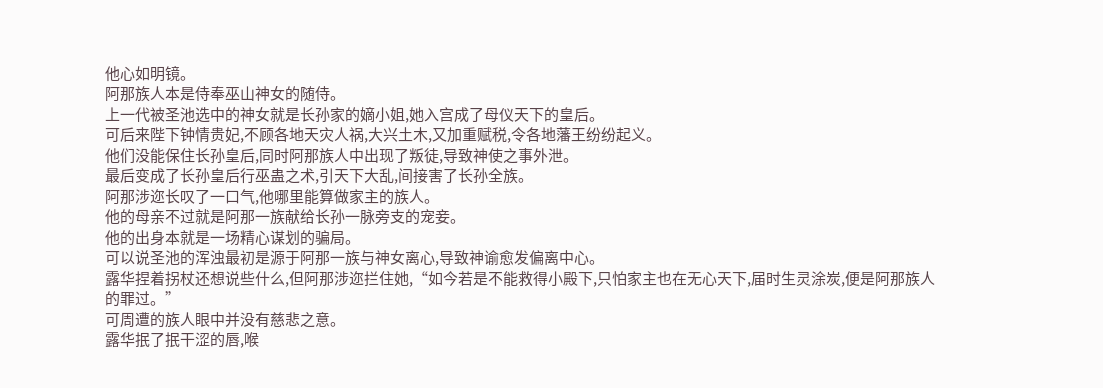他心如明镜。
阿那族人本是侍奉巫山神女的随侍。
上一代被圣池选中的神女就是长孙家的嫡小姐,她入宫成了母仪天下的皇后。
可后来陛下钟情贵妃,不顾各地天灾人祸,大兴土木,又加重赋税,令各地藩王纷纷起义。
他们没能保住长孙皇后,同时阿那族人中出现了叛徒,导致神使之事外泄。
最后变成了长孙皇后行巫蛊之术,引天下大乱,间接害了长孙全族。
阿那涉迩长叹了一口气,他哪里能算做家主的族人。
他的母亲不过就是阿那一族献给长孙一脉旁支的宠妾。
他的出身本就是一场精心谋划的骗局。
可以说圣池的浑浊最初是源于阿那一族与神女离心,导致神谕愈发偏离中心。
露华捏着拐杖还想说些什么,但阿那涉迩拦住她,“如今若是不能救得小殿下,只怕家主也在无心天下,届时生灵涂炭,便是阿那族人的罪过。”
可周遭的族人眼中并没有慈悲之意。
露华抿了抿干涩的唇,喉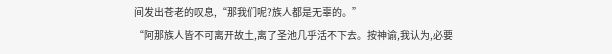间发出苍老的叹息,“那我们呢?族人都是无辜的。”
“阿那族人皆不可离开故土,离了圣池几乎活不下去。按神谕,我认为,必要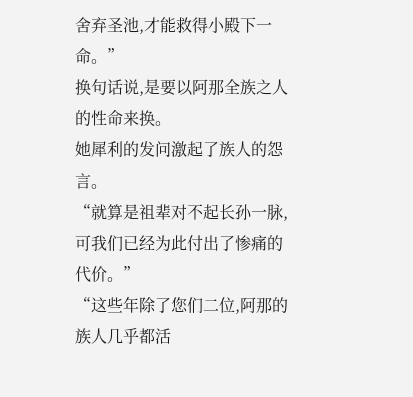舍弃圣池,才能救得小殿下一命。”
换句话说,是要以阿那全族之人的性命来换。
她犀利的发问激起了族人的怨言。
“就算是祖辈对不起长孙一脉,可我们已经为此付出了惨痛的代价。”
“这些年除了您们二位,阿那的族人几乎都活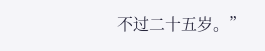不过二十五岁。”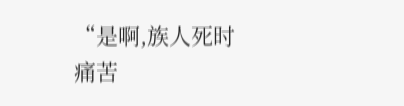“是啊,族人死时痛苦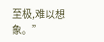至极,难以想象。”